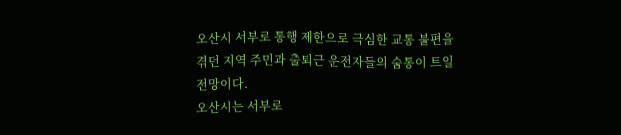오산시 서부로 통행 제한으로 극심한 교통 불편을 겪던 지역 주민과 출퇴근 운전자들의 숨통이 트일 전망이다.
오산시는 서부로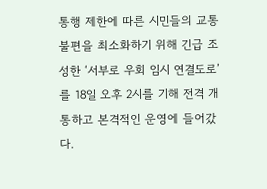통행 제한에 따른 시민들의 교통 불편을 최소화하기 위해 긴급 조성한 ‘서부로 우회 임시 연결도로’를 18일 오후 2시를 기해 전격 개통하고 본격적인 운영에 들어갔다.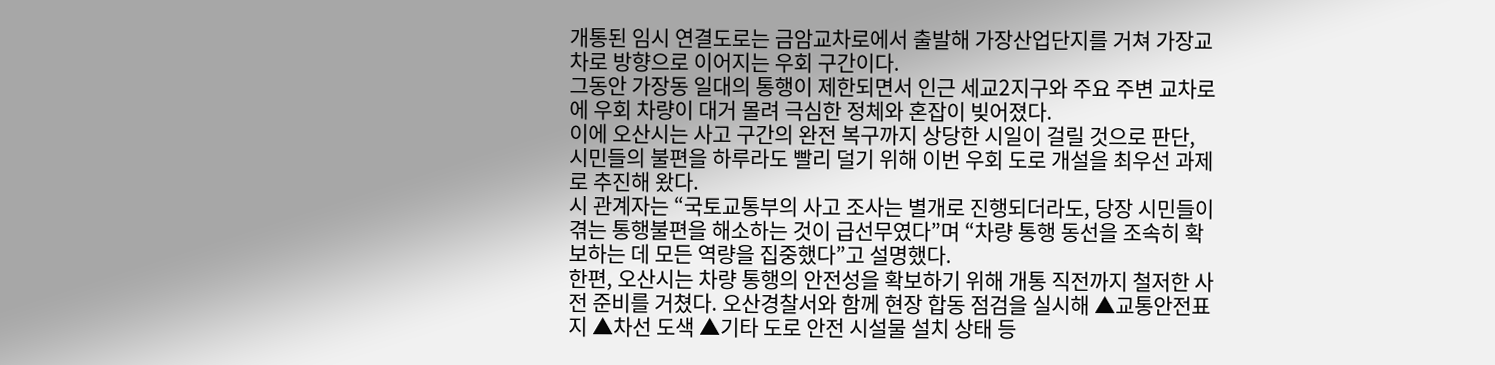개통된 임시 연결도로는 금암교차로에서 출발해 가장산업단지를 거쳐 가장교차로 방향으로 이어지는 우회 구간이다.
그동안 가장동 일대의 통행이 제한되면서 인근 세교2지구와 주요 주변 교차로에 우회 차량이 대거 몰려 극심한 정체와 혼잡이 빚어졌다.
이에 오산시는 사고 구간의 완전 복구까지 상당한 시일이 걸릴 것으로 판단, 시민들의 불편을 하루라도 빨리 덜기 위해 이번 우회 도로 개설을 최우선 과제로 추진해 왔다.
시 관계자는 “국토교통부의 사고 조사는 별개로 진행되더라도, 당장 시민들이 겪는 통행불편을 해소하는 것이 급선무였다”며 “차량 통행 동선을 조속히 확보하는 데 모든 역량을 집중했다”고 설명했다.
한편, 오산시는 차량 통행의 안전성을 확보하기 위해 개통 직전까지 철저한 사전 준비를 거쳤다. 오산경찰서와 함께 현장 합동 점검을 실시해 ▲교통안전표지 ▲차선 도색 ▲기타 도로 안전 시설물 설치 상태 등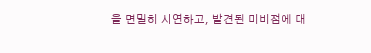을 면밀히 시연하고, 발견된 미비점에 대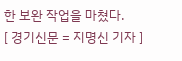한 보완 작업을 마쳤다.
[ 경기신문 = 지명신 기자 ]